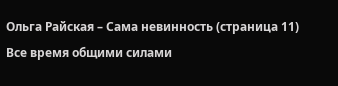Ольга Райская – Сама невинность (страница 11)
Все время общими силами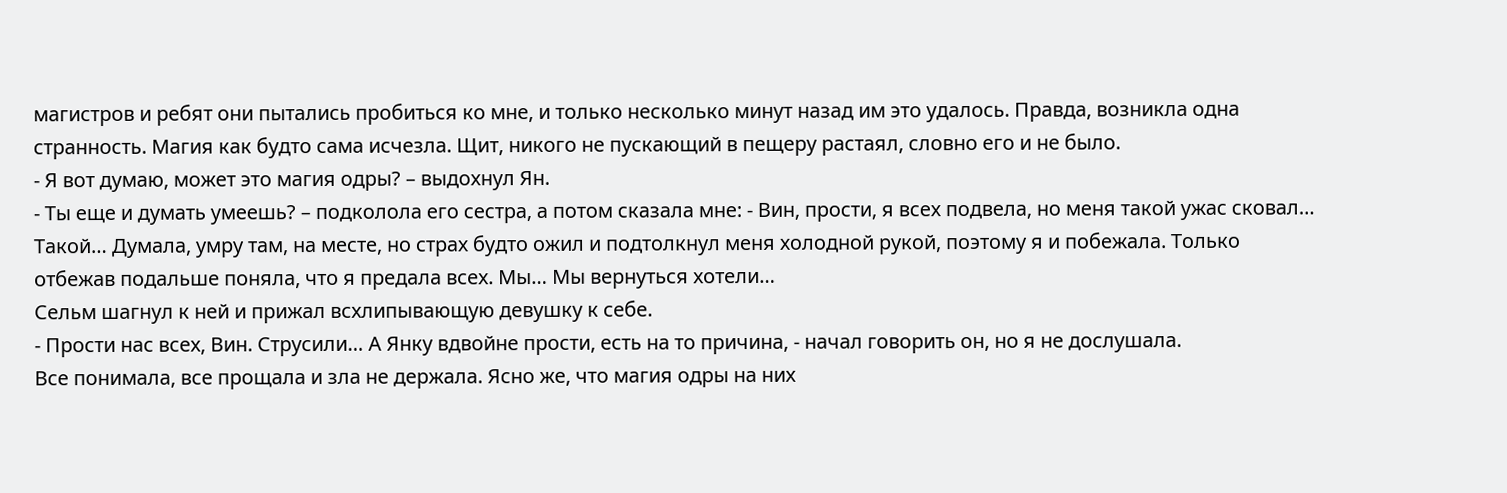магистров и ребят они пытались пробиться ко мне, и только несколько минут назад им это удалось. Правда, возникла одна странность. Магия как будто сама исчезла. Щит, никого не пускающий в пещеру растаял, словно его и не было.
- Я вот думаю, может это магия одры? – выдохнул Ян.
- Ты еще и думать умеешь? – подколола его сестра, а потом сказала мне: - Вин, прости, я всех подвела, но меня такой ужас сковал… Такой… Думала, умру там, на месте, но страх будто ожил и подтолкнул меня холодной рукой, поэтому я и побежала. Только отбежав подальше поняла, что я предала всех. Мы… Мы вернуться хотели…
Сельм шагнул к ней и прижал всхлипывающую девушку к себе.
- Прости нас всех, Вин. Струсили… А Янку вдвойне прости, есть на то причина, - начал говорить он, но я не дослушала.
Все понимала, все прощала и зла не держала. Ясно же, что магия одры на них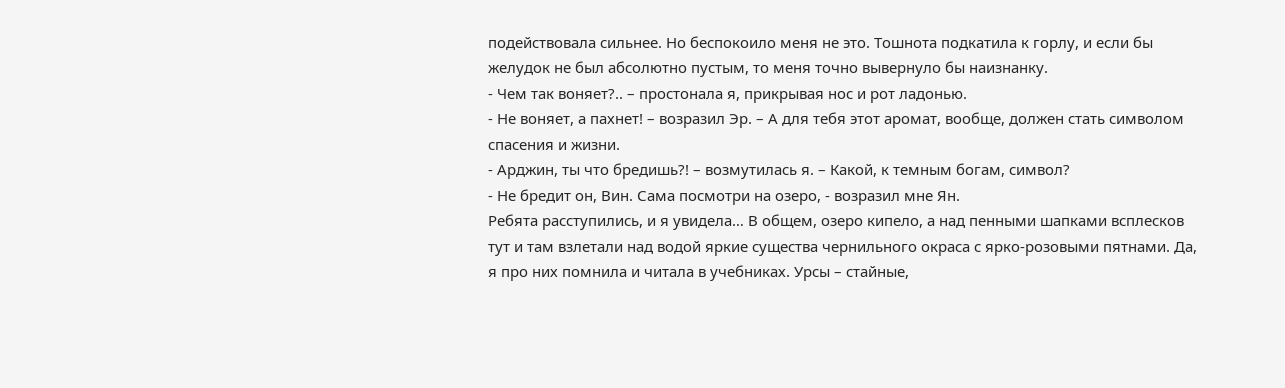подействовала сильнее. Но беспокоило меня не это. Тошнота подкатила к горлу, и если бы желудок не был абсолютно пустым, то меня точно вывернуло бы наизнанку.
- Чем так воняет?.. – простонала я, прикрывая нос и рот ладонью.
- Не воняет, а пахнет! – возразил Эр. – А для тебя этот аромат, вообще, должен стать символом спасения и жизни.
- Арджин, ты что бредишь?! – возмутилась я. – Какой, к темным богам, символ?
- Не бредит он, Вин. Сама посмотри на озеро, - возразил мне Ян.
Ребята расступились, и я увидела… В общем, озеро кипело, а над пенными шапками всплесков тут и там взлетали над водой яркие существа чернильного окраса с ярко-розовыми пятнами. Да, я про них помнила и читала в учебниках. Урсы – стайные,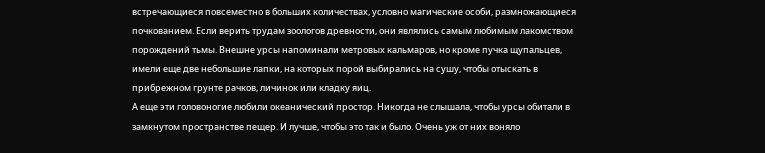встречающиеся повсеместно в больших количествах, условно магические особи, размножающиеся почкованием. Если верить трудам зоологов древности, они являлись самым любимым лакомством порождений тьмы. Внешне урсы напоминали метровых кальмаров, но кроме пучка щупальцев, имели еще две небольшие лапки, на которых порой выбирались на сушу, чтобы отыскать в прибрежном грунте рачков, личинок или кладку яиц.
А еще эти головоногие любили океанический простор. Никогда не слышала, чтобы урсы обитали в замкнутом пространстве пещер. И лучше, чтобы это так и было. Очень уж от них воняло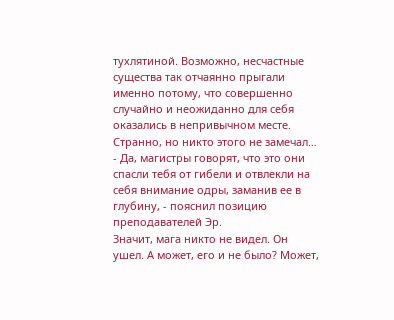тухлятиной. Возможно, несчастные существа так отчаянно прыгали именно потому, что совершенно случайно и неожиданно для себя оказались в непривычном месте.
Странно, но никто этого не замечал…
- Да, магистры говорят, что это они спасли тебя от гибели и отвлекли на себя внимание одры, заманив ее в глубину, - пояснил позицию преподавателей Эр.
Значит, мага никто не видел. Он ушел. А может, его и не было? Может,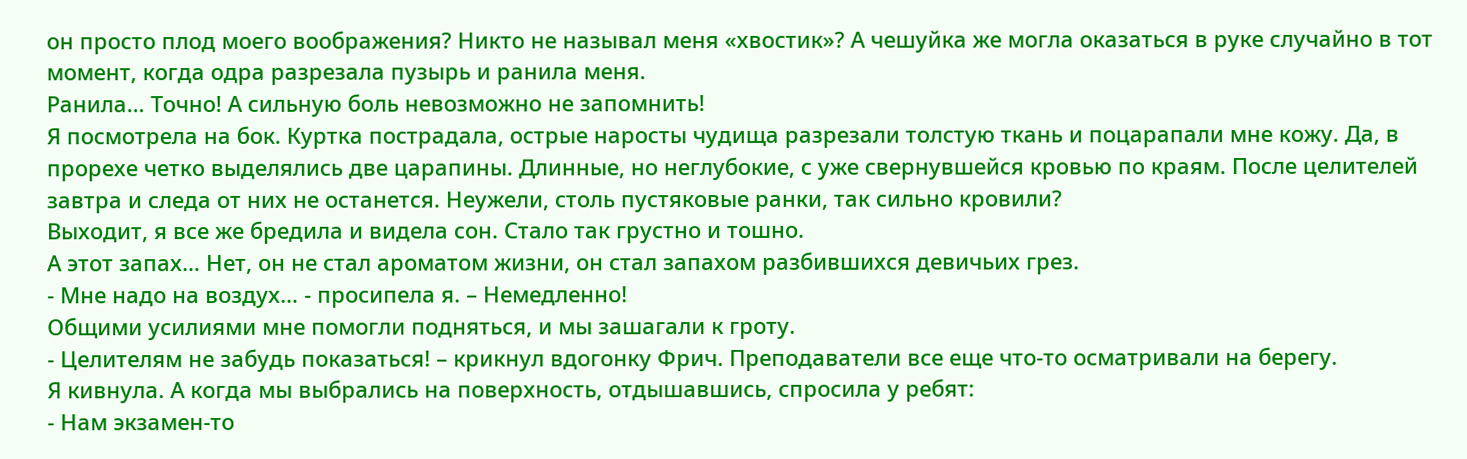он просто плод моего воображения? Никто не называл меня «хвостик»? А чешуйка же могла оказаться в руке случайно в тот момент, когда одра разрезала пузырь и ранила меня.
Ранила… Точно! А сильную боль невозможно не запомнить!
Я посмотрела на бок. Куртка пострадала, острые наросты чудища разрезали толстую ткань и поцарапали мне кожу. Да, в прорехе четко выделялись две царапины. Длинные, но неглубокие, с уже свернувшейся кровью по краям. После целителей завтра и следа от них не останется. Неужели, столь пустяковые ранки, так сильно кровили?
Выходит, я все же бредила и видела сон. Стало так грустно и тошно.
А этот запах… Нет, он не стал ароматом жизни, он стал запахом разбившихся девичьих грез.
- Мне надо на воздух… - просипела я. – Немедленно!
Общими усилиями мне помогли подняться, и мы зашагали к гроту.
- Целителям не забудь показаться! – крикнул вдогонку Фрич. Преподаватели все еще что-то осматривали на берегу.
Я кивнула. А когда мы выбрались на поверхность, отдышавшись, спросила у ребят:
- Нам экзамен-то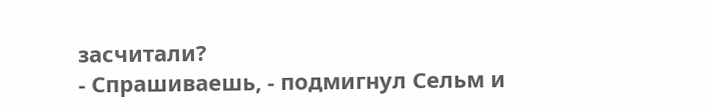засчитали?
- Спрашиваешь, - подмигнул Сельм и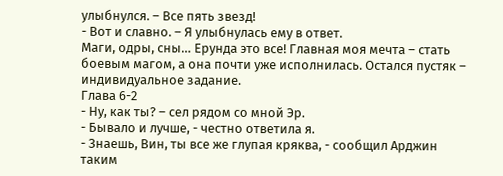улыбнулся. – Все пять звезд!
- Вот и славно. – Я улыбнулась ему в ответ.
Маги, одры, сны… Ерунда это все! Главная моя мечта – стать боевым магом, а она почти уже исполнилась. Остался пустяк – индивидуальное задание.
Глава 6-2
- Ну, как ты? – сел рядом со мной Эр.
- Бывало и лучше, - честно ответила я.
- Знаешь, Вин, ты все же глупая кряква, - сообщил Арджин таким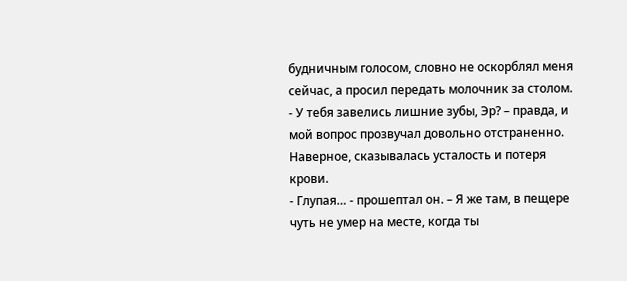будничным голосом, словно не оскорблял меня сейчас, а просил передать молочник за столом.
- У тебя завелись лишние зубы, Эр? – правда, и мой вопрос прозвучал довольно отстраненно. Наверное, сказывалась усталость и потеря крови.
- Глупая… - прошептал он. – Я же там, в пещере чуть не умер на месте, когда ты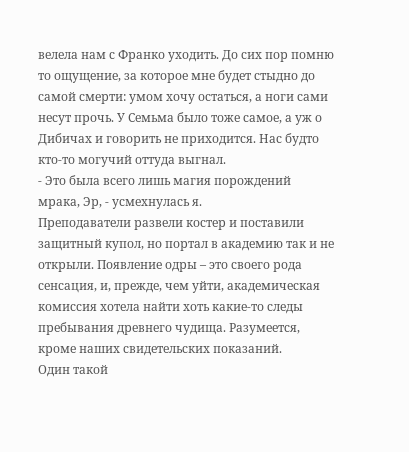велела нам с Франко уходить. До сих пор помню то ощущение, за которое мне будет стыдно до самой смерти: умом хочу остаться, а ноги сами несут прочь. У Семьма было тоже самое, а уж о Дибичах и говорить не приходится. Нас будто кто-то могучий оттуда выгнал.
- Это была всего лишь магия порождений мрака, Эр, - усмехнулась я.
Преподаватели развели костер и поставили защитный купол, но портал в академию так и не открыли. Появление одры – это своего рода сенсация, и, прежде, чем уйти, академическая комиссия хотела найти хоть какие-то следы пребывания древнего чудища. Разумеется, кроме наших свидетельских показаний.
Один такой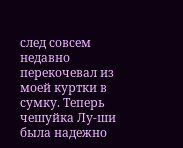след совсем недавно перекочевал из моей куртки в сумку. Теперь чешуйка Лу-ши была надежно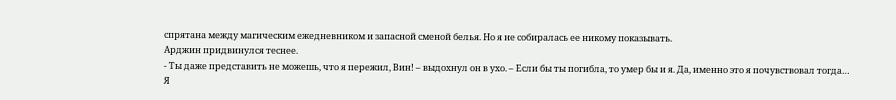спрятана между магическим ежедневником и запасной сменой белья. Но я не собиралась ее никому показывать.
Арджин придвинулся теснее.
- Ты даже представить не можешь, что я пережил, Вин! – выдохнул он в ухо. – Если бы ты погибла, то умер бы и я. Да, именно это я почувствовал тогда…
Я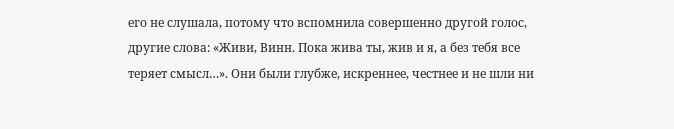его не слушала, потому что вспомнила совершенно другой голос, другие слова: «Живи, Винн. Пока жива ты, жив и я, а без тебя все теряет смысл…». Они были глубже, искреннее, честнее и не шли ни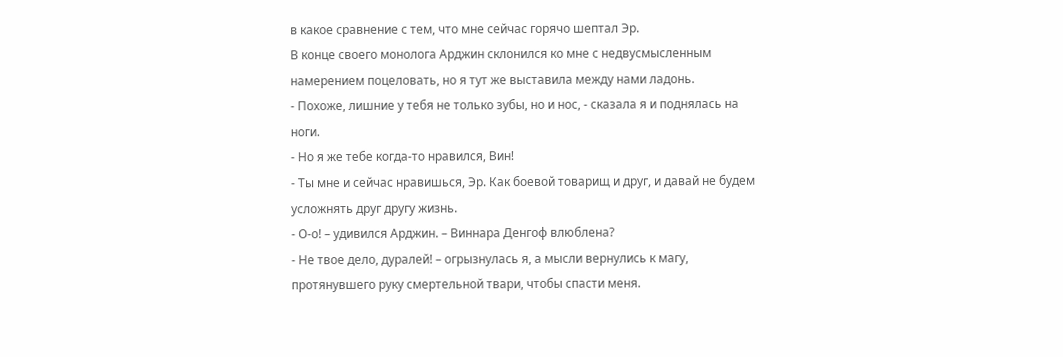в какое сравнение с тем, что мне сейчас горячо шептал Эр.
В конце своего монолога Арджин склонился ко мне с недвусмысленным намерением поцеловать, но я тут же выставила между нами ладонь.
- Похоже, лишние у тебя не только зубы, но и нос, - сказала я и поднялась на ноги.
- Но я же тебе когда-то нравился, Вин!
- Ты мне и сейчас нравишься, Эр. Как боевой товарищ и друг, и давай не будем усложнять друг другу жизнь.
- О-о! – удивился Арджин. – Виннара Денгоф влюблена?
- Не твое дело, дуралей! – огрызнулась я, а мысли вернулись к магу, протянувшего руку смертельной твари, чтобы спасти меня.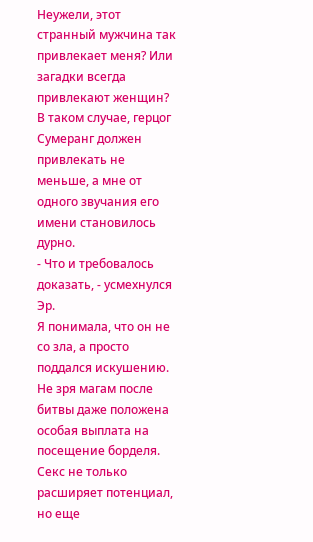Неужели, этот странный мужчина так привлекает меня? Или загадки всегда привлекают женщин? В таком случае, герцог Сумеранг должен привлекать не меньше, а мне от одного звучания его имени становилось дурно.
- Что и требовалось доказать, - усмехнулся Эр.
Я понимала, что он не со зла, а просто поддался искушению. Не зря магам после битвы даже положена особая выплата на посещение борделя. Секс не только расширяет потенциал, но еще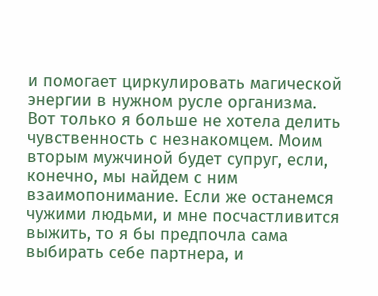и помогает циркулировать магической энергии в нужном русле организма.
Вот только я больше не хотела делить чувственность с незнакомцем. Моим вторым мужчиной будет супруг, если, конечно, мы найдем с ним взаимопонимание. Если же останемся чужими людьми, и мне посчастливится выжить, то я бы предпочла сама выбирать себе партнера, и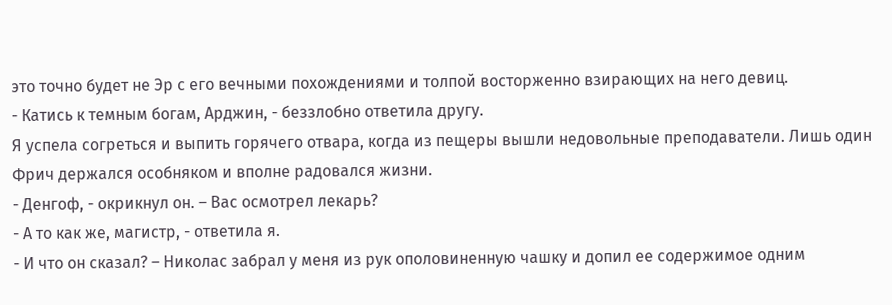это точно будет не Эр с его вечными похождениями и толпой восторженно взирающих на него девиц.
- Катись к темным богам, Арджин, - беззлобно ответила другу.
Я успела согреться и выпить горячего отвара, когда из пещеры вышли недовольные преподаватели. Лишь один Фрич держался особняком и вполне радовался жизни.
- Денгоф, - окрикнул он. – Вас осмотрел лекарь?
- А то как же, магистр, - ответила я.
- И что он сказал? – Николас забрал у меня из рук ополовиненную чашку и допил ее содержимое одним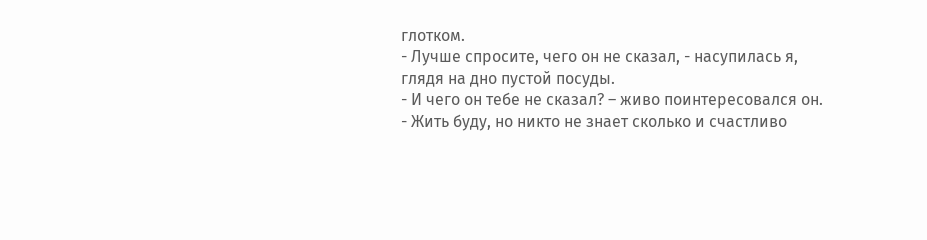глотком.
- Лучше спросите, чего он не сказал, - насупилась я, глядя на дно пустой посуды.
- И чего он тебе не сказал? – живо поинтересовался он.
- Жить буду, но никто не знает сколько и счастливо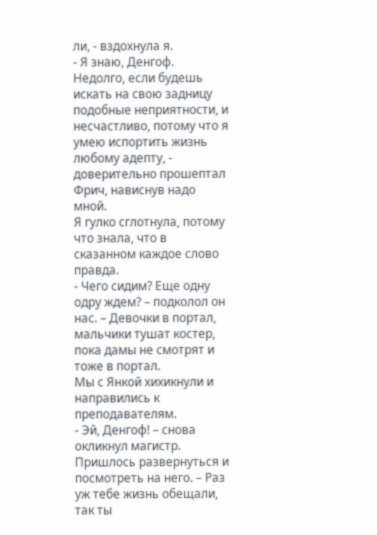ли, - вздохнула я.
- Я знаю, Денгоф. Недолго, если будешь искать на свою задницу подобные неприятности, и несчастливо, потому что я умею испортить жизнь любому адепту, - доверительно прошептал Фрич, нависнув надо мной.
Я гулко сглотнула, потому что знала, что в сказанном каждое слово правда.
- Чего сидим? Еще одну одру ждем? – подколол он нас. – Девочки в портал, мальчики тушат костер, пока дамы не смотрят и тоже в портал.
Мы с Янкой хихикнули и направились к преподавателям.
- Эй, Денгоф! – снова окликнул магистр. Пришлось развернуться и посмотреть на него. – Раз уж тебе жизнь обещали, так ты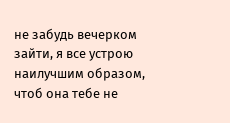не забудь вечерком зайти, я все устрою наилучшим образом, чтоб она тебе не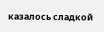казалось сладкой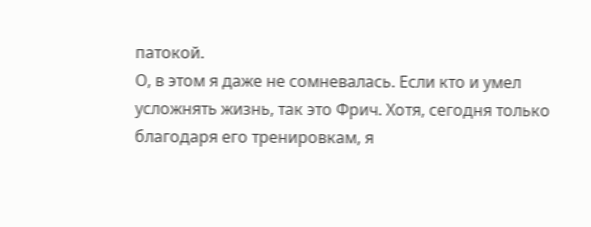патокой.
О, в этом я даже не сомневалась. Если кто и умел усложнять жизнь, так это Фрич. Хотя, сегодня только благодаря его тренировкам, я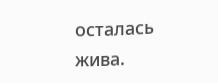осталась жива.